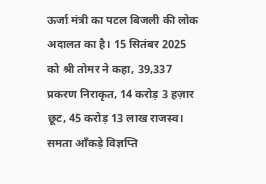ऊर्जा मंत्री का पटल बिजली की लोक अदालत का है। 15 सितंबर 2025 को श्री तोमर ने कहा, 39,337 प्रकरण निराकृत, 14 करोड़ 3 हज़ार छूट, 45 करोड़ 13 लाख राजस्व। समता आँकड़े विज्ञप्ति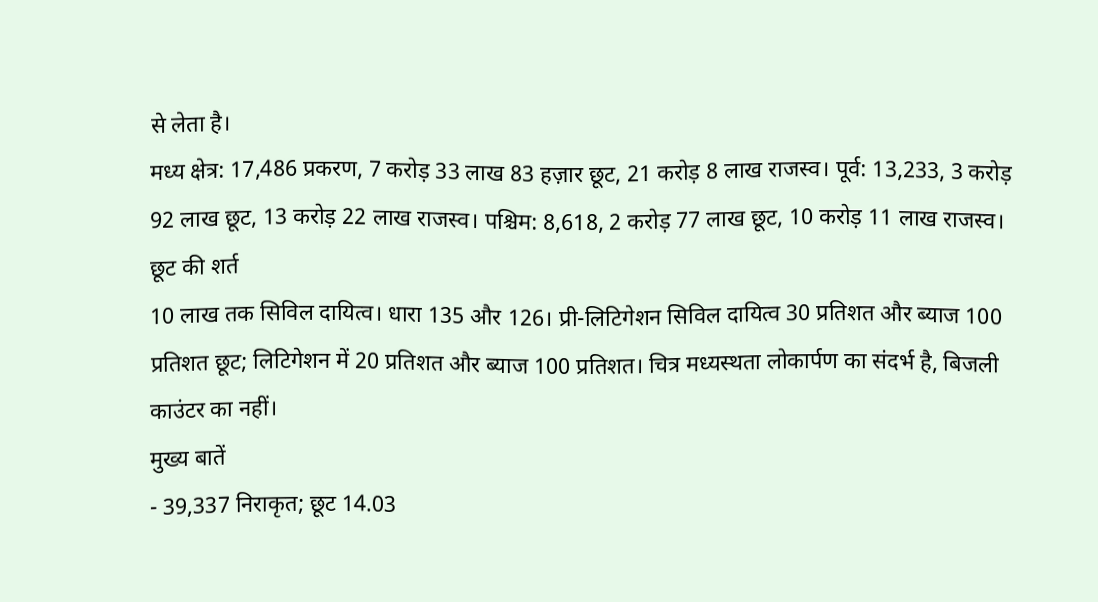से लेता है।
मध्य क्षेत्र: 17,486 प्रकरण, 7 करोड़ 33 लाख 83 हज़ार छूट, 21 करोड़ 8 लाख राजस्व। पूर्व: 13,233, 3 करोड़ 92 लाख छूट, 13 करोड़ 22 लाख राजस्व। पश्चिम: 8,618, 2 करोड़ 77 लाख छूट, 10 करोड़ 11 लाख राजस्व।
छूट की शर्त
10 लाख तक सिविल दायित्व। धारा 135 और 126। प्री-लिटिगेशन सिविल दायित्व 30 प्रतिशत और ब्याज 100 प्रतिशत छूट; लिटिगेशन में 20 प्रतिशत और ब्याज 100 प्रतिशत। चित्र मध्यस्थता लोकार्पण का संदर्भ है, बिजली काउंटर का नहीं।
मुख्य बातें
- 39,337 निराकृत; छूट 14.03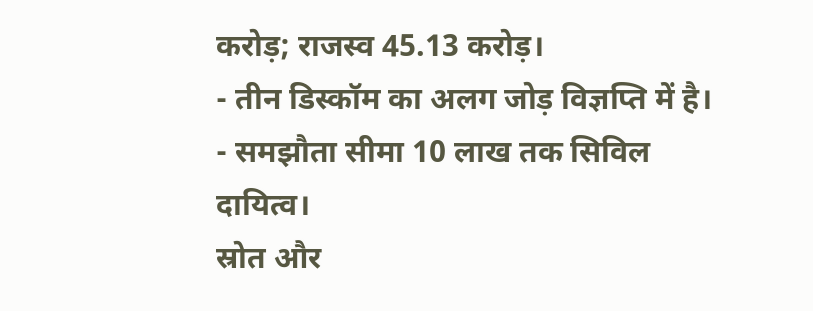करोड़; राजस्व 45.13 करोड़।
- तीन डिस्कॉम का अलग जोड़ विज्ञप्ति में है।
- समझौता सीमा 10 लाख तक सिविल दायित्व।
स्रोत और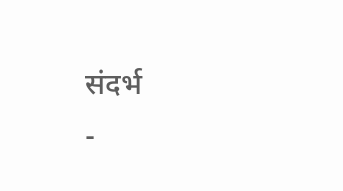संदर्भ
-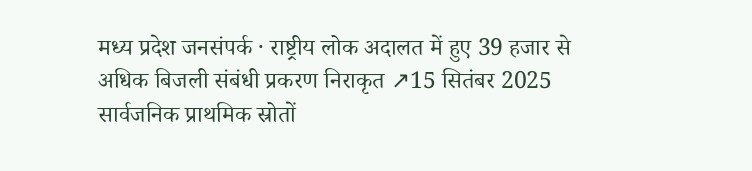मध्य प्रदेश जनसंपर्क · राष्ट्रीय लोक अदालत में हुए 39 हजार से अधिक बिजली संबंधी प्रकरण निराकृत ↗15 सितंबर 2025
सार्वजनिक प्राथमिक स्रोतों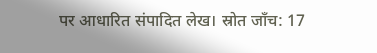पर आधारित संपादित लेख। स्रोत जाँच: 17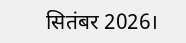सितंबर 2026।